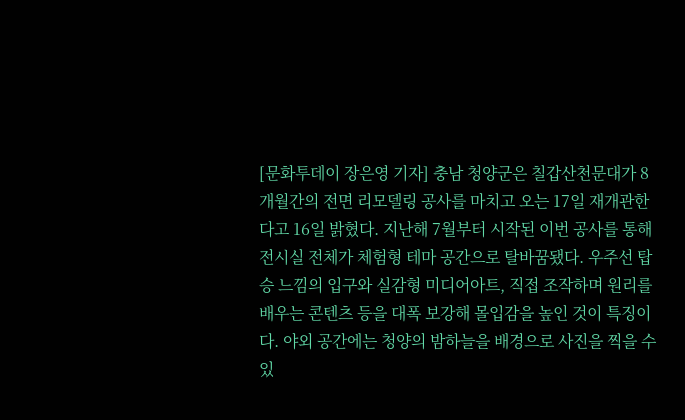[문화투데이 장은영 기자] 충남 청양군은 칠갑산천문대가 8개월간의 전면 리모델링 공사를 마치고 오는 17일 재개관한다고 16일 밝혔다. 지난해 7월부터 시작된 이번 공사를 통해 전시실 전체가 체험형 테마 공간으로 탈바꿈됐다. 우주선 탑승 느낌의 입구와 실감형 미디어아트, 직접 조작하며 원리를 배우는 콘텐츠 등을 대폭 보강해 몰입감을 높인 것이 특징이다. 야외 공간에는 청양의 밤하늘을 배경으로 사진을 찍을 수 있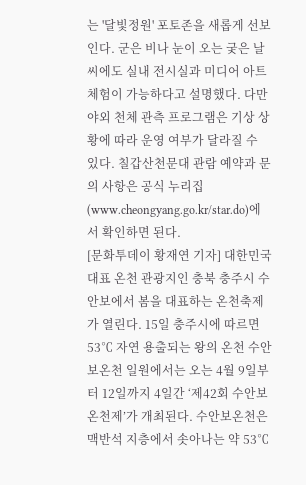는 '달빛정원' 포토존을 새롭게 선보인다. 군은 비나 눈이 오는 궂은 날씨에도 실내 전시실과 미디어 아트 체험이 가능하다고 설명했다. 다만 야외 천체 관측 프로그램은 기상 상황에 따라 운영 여부가 달라질 수 있다. 칠갑산천문대 관람 예약과 문의 사항은 공식 누리집(www.cheongyang.go.kr/star.do)에서 확인하면 된다.
[문화투데이 황재연 기자] 대한민국 대표 온천 관광지인 충북 충주시 수안보에서 봄을 대표하는 온천축제가 열린다. 15일 충주시에 따르면 53℃ 자연 용출되는 왕의 온천 수안보온천 일원에서는 오는 4월 9일부터 12일까지 4일간 ‘제42회 수안보온천제’가 개최된다. 수안보온천은 맥반석 지층에서 솟아나는 약 53℃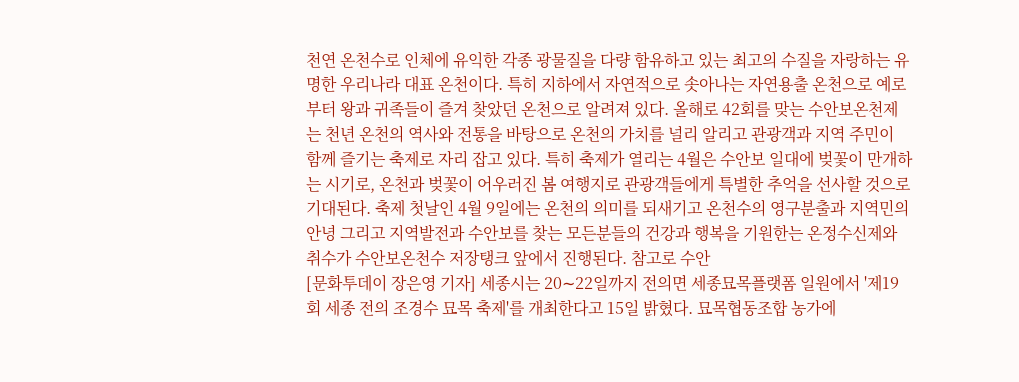천연 온천수로 인체에 유익한 각종 광물질을 다량 함유하고 있는 최고의 수질을 자랑하는 유명한 우리나라 대표 온천이다. 특히 지하에서 자연적으로 솟아나는 자연용출 온천으로 예로부터 왕과 귀족들이 즐겨 찾았던 온천으로 알려져 있다. 올해로 42회를 맞는 수안보온천제는 천년 온천의 역사와 전통을 바탕으로 온천의 가치를 널리 알리고 관광객과 지역 주민이 함께 즐기는 축제로 자리 잡고 있다. 특히 축제가 열리는 4월은 수안보 일대에 벚꽃이 만개하는 시기로, 온천과 벚꽃이 어우러진 봄 여행지로 관광객들에게 특별한 추억을 선사할 것으로 기대된다. 축제 첫날인 4월 9일에는 온천의 의미를 되새기고 온천수의 영구분출과 지역민의 안녕 그리고 지역발전과 수안보를 찾는 모든분들의 건강과 행복을 기원한는 온정수신제와 취수가 수안보온천수 저장탱크 앞에서 진행된다. 참고로 수안
[문화투데이 장은영 기자] 세종시는 20∼22일까지 전의면 세종묘목플랫폼 일원에서 '제19회 세종 전의 조경수 묘목 축제'를 개최한다고 15일 밝혔다. 묘목협동조합 농가에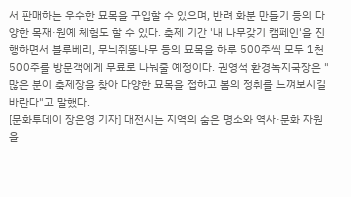서 판매하는 우수한 묘목을 구입할 수 있으며, 반려 화분 만들기 등의 다양한 목재·원예 체험도 할 수 있다. 축제 기간 '내 나무갖기 캠페인'을 진행하면서 블루베리, 무늬쥐똥나무 등의 묘목을 하루 500주씩 모두 1천500주를 방문객에게 무료로 나눠줄 예정이다. 권영석 환경녹지국장은 "많은 분이 축제장을 찾아 다양한 묘목을 접하고 봄의 정취를 느껴보시길 바란다"고 말했다.
[문화투데이 장은영 기자] 대전시는 지역의 숨은 명소와 역사·문화 자원을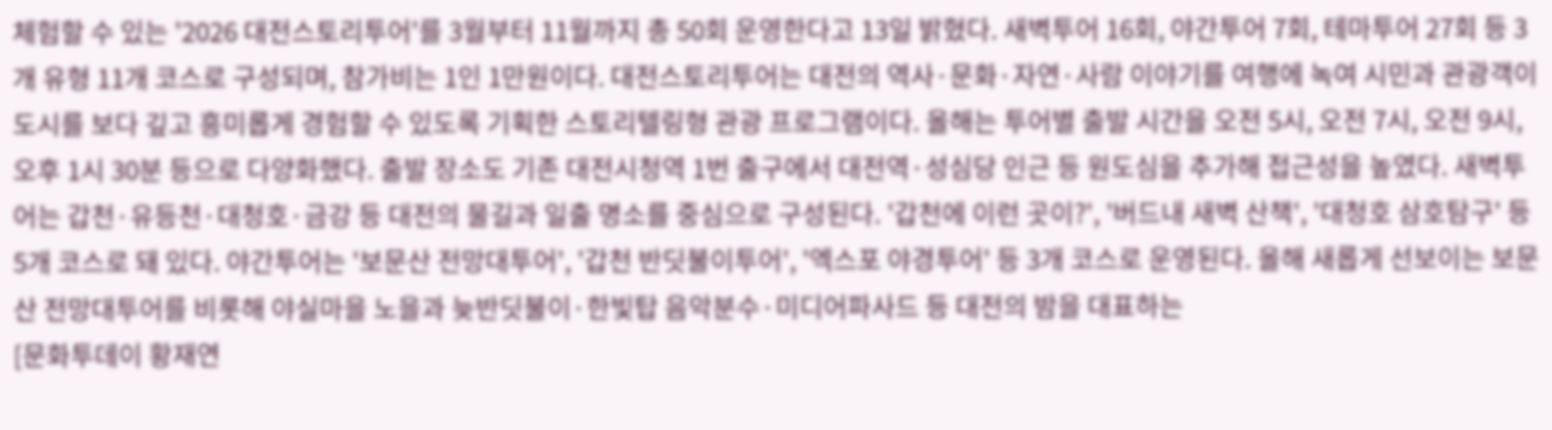체험할 수 있는 '2026 대전스토리투어'를 3월부터 11월까지 총 50회 운영한다고 13일 밝혔다. 새벽투어 16회, 야간투어 7회, 테마투어 27회 등 3개 유형 11개 코스로 구성되며, 참가비는 1인 1만원이다. 대전스토리투어는 대전의 역사·문화·자연·사람 이야기를 여행에 녹여 시민과 관광객이 도시를 보다 깊고 흥미롭게 경험할 수 있도록 기획한 스토리텔링형 관광 프로그램이다. 올해는 투어별 출발 시간을 오전 5시, 오전 7시, 오전 9시, 오후 1시 30분 등으로 다양화했다. 출발 장소도 기존 대전시청역 1번 출구에서 대전역·성심당 인근 등 원도심을 추가해 접근성을 높였다. 새벽투어는 갑천·유등천·대청호·금강 등 대전의 물길과 일출 명소를 중심으로 구성된다. '갑천에 이런 곳이?', '버드내 새벽 산책', '대청호 삼호탐구' 등 5개 코스로 돼 있다. 야간투어는 '보문산 전망대투어', '갑천 반딧불이투어', '엑스포 야경투어' 등 3개 코스로 운영된다. 올해 새롭게 선보이는 보문산 전망대투어를 비롯해 야실마을 노을과 늦반딧불이·한빛탑 음악분수·미디어파사드 등 대전의 밤을 대표하는
[문화투데이 황재연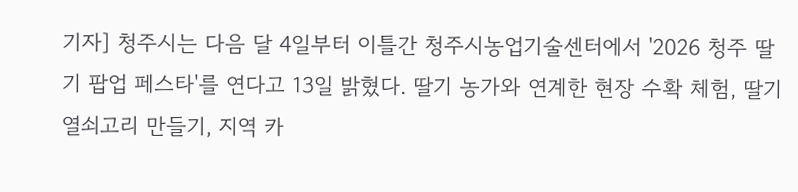기자] 청주시는 다음 달 4일부터 이틀간 청주시농업기술센터에서 '2026 청주 딸기 팝업 페스타'를 연다고 13일 밝혔다. 딸기 농가와 연계한 현장 수확 체험, 딸기 열쇠고리 만들기, 지역 카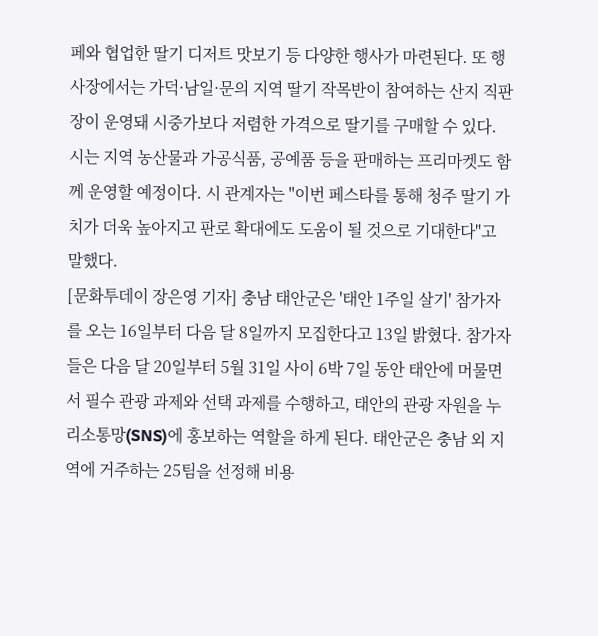페와 협업한 딸기 디저트 맛보기 등 다양한 행사가 마련된다. 또 행사장에서는 가덕·남일·문의 지역 딸기 작목반이 참여하는 산지 직판장이 운영돼 시중가보다 저렴한 가격으로 딸기를 구매할 수 있다. 시는 지역 농산물과 가공식품, 공예품 등을 판매하는 프리마켓도 함께 운영할 예정이다. 시 관계자는 "이번 페스타를 통해 청주 딸기 가치가 더욱 높아지고 판로 확대에도 도움이 될 것으로 기대한다"고 말했다.
[문화투데이 장은영 기자] 충남 태안군은 '태안 1주일 살기' 참가자를 오는 16일부터 다음 달 8일까지 모집한다고 13일 밝혔다. 참가자들은 다음 달 20일부터 5월 31일 사이 6박 7일 동안 태안에 머물면서 필수 관광 과제와 선택 과제를 수행하고, 태안의 관광 자원을 누리소통망(SNS)에 홍보하는 역할을 하게 된다. 태안군은 충남 외 지역에 거주하는 25팀을 선정해 비용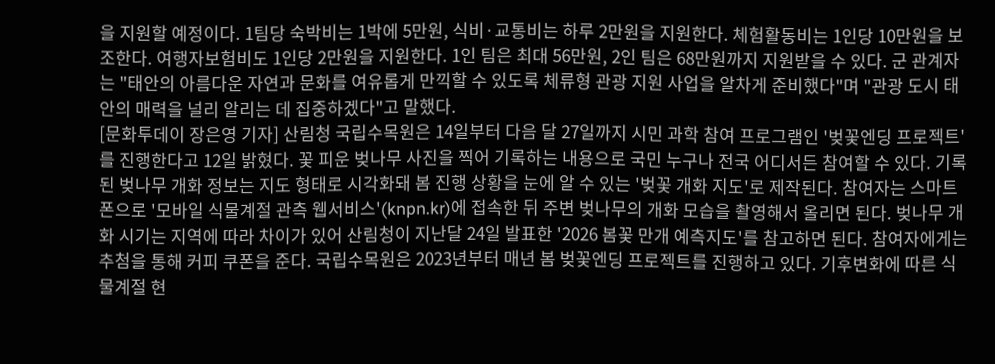을 지원할 예정이다. 1팀당 숙박비는 1박에 5만원, 식비·교통비는 하루 2만원을 지원한다. 체험활동비는 1인당 10만원을 보조한다. 여행자보험비도 1인당 2만원을 지원한다. 1인 팀은 최대 56만원, 2인 팀은 68만원까지 지원받을 수 있다. 군 관계자는 "태안의 아름다운 자연과 문화를 여유롭게 만끽할 수 있도록 체류형 관광 지원 사업을 알차게 준비했다"며 "관광 도시 태안의 매력을 널리 알리는 데 집중하겠다"고 말했다.
[문화투데이 장은영 기자] 산림청 국립수목원은 14일부터 다음 달 27일까지 시민 과학 참여 프로그램인 '벚꽃엔딩 프로젝트'를 진행한다고 12일 밝혔다. 꽃 피운 벚나무 사진을 찍어 기록하는 내용으로 국민 누구나 전국 어디서든 참여할 수 있다. 기록된 벚나무 개화 정보는 지도 형태로 시각화돼 봄 진행 상황을 눈에 알 수 있는 '벚꽃 개화 지도'로 제작된다. 참여자는 스마트폰으로 '모바일 식물계절 관측 웹서비스'(knpn.kr)에 접속한 뒤 주변 벚나무의 개화 모습을 촬영해서 올리면 된다. 벚나무 개화 시기는 지역에 따라 차이가 있어 산림청이 지난달 24일 발표한 '2026 봄꽃 만개 예측지도'를 참고하면 된다. 참여자에게는 추첨을 통해 커피 쿠폰을 준다. 국립수목원은 2023년부터 매년 봄 벚꽃엔딩 프로젝트를 진행하고 있다. 기후변화에 따른 식물계절 현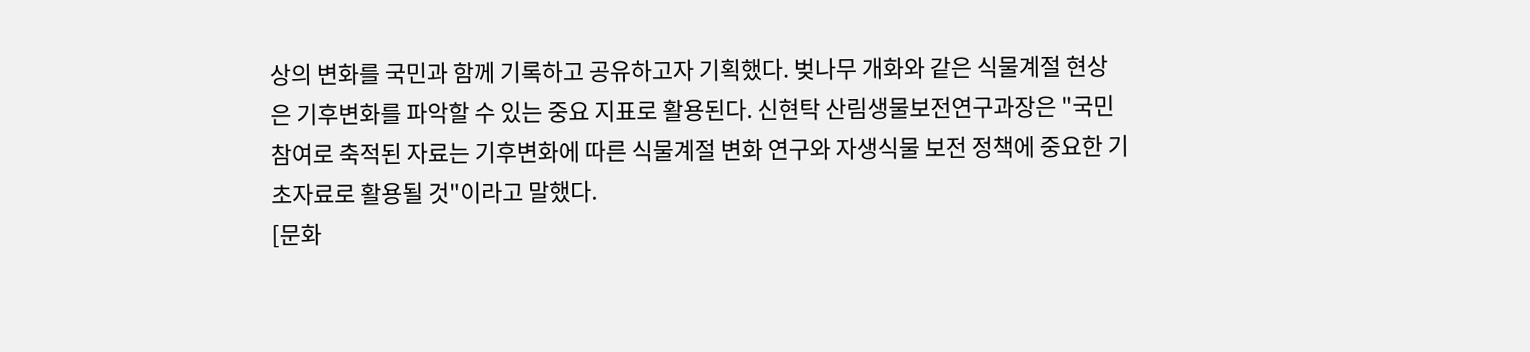상의 변화를 국민과 함께 기록하고 공유하고자 기획했다. 벚나무 개화와 같은 식물계절 현상은 기후변화를 파악할 수 있는 중요 지표로 활용된다. 신현탁 산림생물보전연구과장은 "국민 참여로 축적된 자료는 기후변화에 따른 식물계절 변화 연구와 자생식물 보전 정책에 중요한 기초자료로 활용될 것"이라고 말했다.
[문화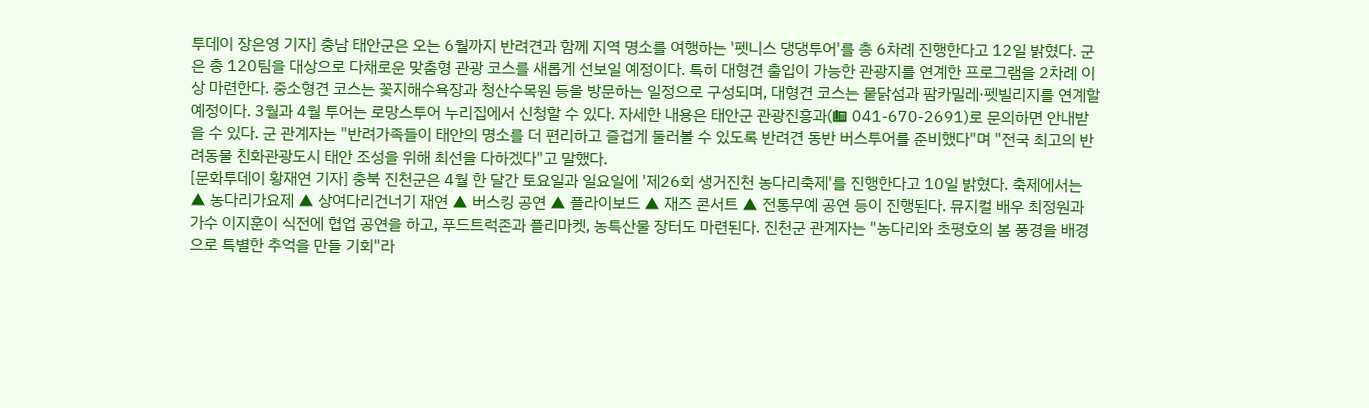투데이 장은영 기자] 충남 태안군은 오는 6월까지 반려견과 함께 지역 명소를 여행하는 '펫니스 댕댕투어'를 총 6차례 진행한다고 12일 밝혔다. 군은 총 120팀을 대상으로 다채로운 맞춤형 관광 코스를 새롭게 선보일 예정이다. 특히 대형견 출입이 가능한 관광지를 연계한 프로그램을 2차례 이상 마련한다. 중소형견 코스는 꽃지해수욕장과 청산수목원 등을 방문하는 일정으로 구성되며, 대형견 코스는 뭍닭섬과 팜카밀레·펫빌리지를 연계할 예정이다. 3월과 4월 투어는 로망스투어 누리집에서 신청할 수 있다. 자세한 내용은 태안군 관광진흥과(☎ 041-670-2691)로 문의하면 안내받을 수 있다. 군 관계자는 "반려가족들이 태안의 명소를 더 편리하고 즐겁게 둘러볼 수 있도록 반려견 동반 버스투어를 준비했다"며 "전국 최고의 반려동물 친화관광도시 태안 조성을 위해 최선을 다하겠다"고 말했다.
[문화투데이 황재연 기자] 충북 진천군은 4월 한 달간 토요일과 일요일에 '제26회 생거진천 농다리축제'를 진행한다고 10일 밝혔다. 축제에서는 ▲ 농다리가요제 ▲ 상여다리건너기 재연 ▲ 버스킹 공연 ▲ 플라이보드 ▲ 재즈 콘서트 ▲ 전통무예 공연 등이 진행된다. 뮤지컬 배우 최정원과 가수 이지훈이 식전에 협업 공연을 하고, 푸드트럭존과 플리마켓, 농특산물 장터도 마련된다. 진천군 관계자는 "농다리와 초평호의 봄 풍경을 배경으로 특별한 추억을 만들 기회"라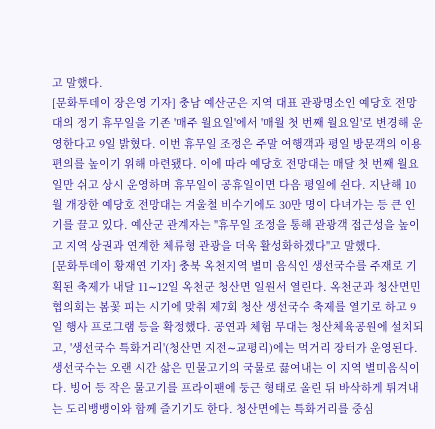고 말했다.
[문화투데이 장은영 기자] 충남 예산군은 지역 대표 관광명소인 예당호 전망대의 정기 휴무일을 기존 '매주 월요일'에서 '매월 첫 번째 월요일'로 변경해 운영한다고 9일 밝혔다. 이번 휴무일 조정은 주말 여행객과 평일 방문객의 이용 편의를 높이기 위해 마련됐다. 이에 따라 예당호 전망대는 매달 첫 번째 월요일만 쉬고 상시 운영하며 휴무일이 공휴일이면 다음 평일에 쉰다. 지난해 10월 개장한 예당호 전망대는 겨울철 비수기에도 30만 명이 다녀가는 등 큰 인기를 끌고 있다. 예산군 관계자는 "휴무일 조정을 통해 관광객 접근성을 높이고 지역 상권과 연계한 체류형 관광을 더욱 활성화하겠다"고 말했다.
[문화투데이 황재연 기자] 충북 옥천지역 별미 음식인 생선국수를 주재로 기획된 축제가 내달 11∼12일 옥천군 청산면 일원서 열린다. 옥천군과 청산면민협의회는 봄꽃 피는 시기에 맞춰 제7회 청산 생선국수 축제를 열기로 하고 9일 행사 프로그램 등을 확정했다. 공연과 체험 무대는 청산체육공원에 설치되고, '생선국수 특화거리'(청산면 지전∼교평리)에는 먹거리 장터가 운영된다. 생선국수는 오랜 시간 삶은 민물고기의 국물로 끓여내는 이 지역 별미음식이다. 빙어 등 작은 물고기를 프라이팬에 둥근 형태로 올린 뒤 바삭하게 튀겨내는 도리뱅뱅이와 함께 즐기기도 한다. 청산면에는 특화거리를 중심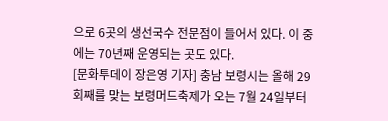으로 6곳의 생선국수 전문점이 들어서 있다. 이 중에는 70년째 운영되는 곳도 있다.
[문화투데이 장은영 기자] 충남 보령시는 올해 29회째를 맞는 보령머드축제가 오는 7월 24일부터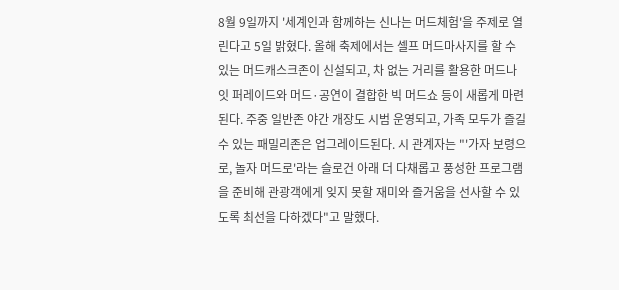8월 9일까지 '세계인과 함께하는 신나는 머드체험'을 주제로 열린다고 5일 밝혔다. 올해 축제에서는 셀프 머드마사지를 할 수 있는 머드캐스크존이 신설되고, 차 없는 거리를 활용한 머드나잇 퍼레이드와 머드·공연이 결합한 빅 머드쇼 등이 새롭게 마련된다. 주중 일반존 야간 개장도 시범 운영되고, 가족 모두가 즐길 수 있는 패밀리존은 업그레이드된다. 시 관계자는 "'가자 보령으로, 놀자 머드로'라는 슬로건 아래 더 다채롭고 풍성한 프로그램을 준비해 관광객에게 잊지 못할 재미와 즐거움을 선사할 수 있도록 최선을 다하겠다"고 말했다.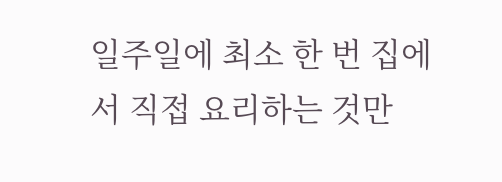일주일에 최소 한 번 집에서 직접 요리하는 것만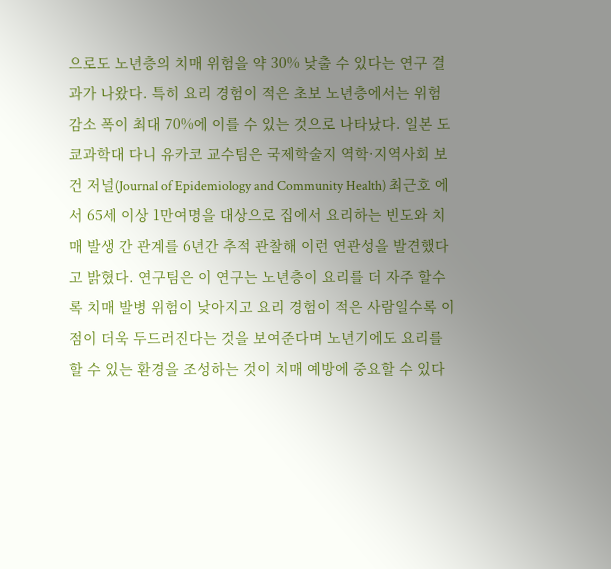으로도 노년층의 치매 위험을 약 30% 낮출 수 있다는 연구 결과가 나왔다. 특히 요리 경험이 적은 초보 노년층에서는 위험 감소 폭이 최대 70%에 이를 수 있는 것으로 나타났다. 일본 도쿄과학대 다니 유카코 교수팀은 국제학술지 역학·지역사회 보건 저널(Journal of Epidemiology and Community Health) 최근호 에서 65세 이상 1만여명을 대상으로 집에서 요리하는 빈도와 치매 발생 간 관계를 6년간 추적 관찰해 이런 연관성을 발견했다고 밝혔다. 연구팀은 이 연구는 노년층이 요리를 더 자주 할수록 치매 발병 위험이 낮아지고 요리 경험이 적은 사람일수록 이점이 더욱 두드러진다는 것을 보여준다며 노년기에도 요리를 할 수 있는 환경을 조성하는 것이 치매 예방에 중요할 수 있다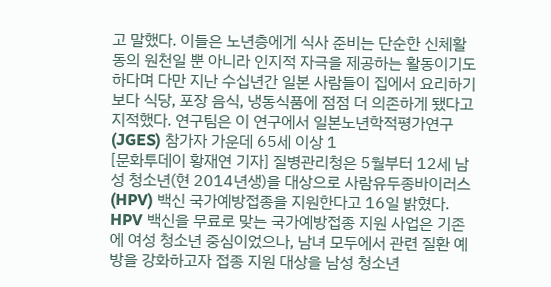고 말했다. 이들은 노년층에게 식사 준비는 단순한 신체활동의 원천일 뿐 아니라 인지적 자극을 제공하는 활동이기도 하다며 다만 지난 수십년간 일본 사람들이 집에서 요리하기보다 식당, 포장 음식, 냉동식품에 점점 더 의존하게 됐다고 지적했다. 연구팀은 이 연구에서 일본노년학적평가연구(JGES) 참가자 가운데 65세 이상 1
[문화투데이 황재연 기자] 질병관리청은 5월부터 12세 남성 청소년(현 2014년생)을 대상으로 사람유두종바이러스(HPV) 백신 국가예방접종을 지원한다고 16일 밝혔다. HPV 백신을 무료로 맞는 국가예방접종 지원 사업은 기존에 여성 청소년 중심이었으나, 남녀 모두에서 관련 질환 예방을 강화하고자 접종 지원 대상을 남성 청소년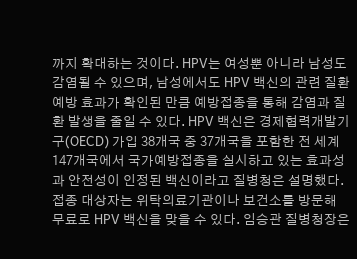까지 확대하는 것이다. HPV는 여성뿐 아니라 남성도 감염될 수 있으며, 남성에서도 HPV 백신의 관련 질환 예방 효과가 확인된 만큼 예방접종을 통해 감염과 질환 발생을 줄일 수 있다. HPV 백신은 경제협력개발기구(OECD) 가입 38개국 중 37개국을 포함한 전 세계 147개국에서 국가예방접종을 실시하고 있는 효과성과 안전성이 인정된 백신이라고 질병청은 설명했다. 접종 대상자는 위탁의료기관이나 보건소를 방문해 무료로 HPV 백신을 맞을 수 있다. 임승관 질병청장은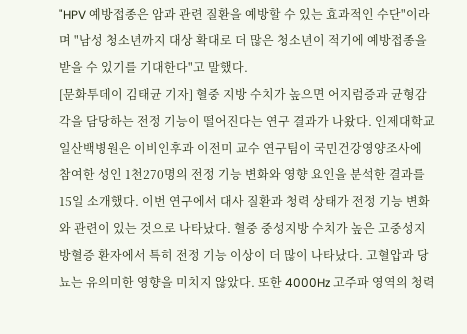"HPV 예방접종은 암과 관련 질환을 예방할 수 있는 효과적인 수단"이라며 "남성 청소년까지 대상 확대로 더 많은 청소년이 적기에 예방접종을 받을 수 있기를 기대한다"고 말했다.
[문화투데이 김태균 기자] 혈중 지방 수치가 높으면 어지럼증과 균형감각을 담당하는 전정 기능이 떨어진다는 연구 결과가 나왔다. 인제대학교 일산백병원은 이비인후과 이전미 교수 연구팀이 국민건강영양조사에 참여한 성인 1천270명의 전정 기능 변화와 영향 요인을 분석한 결과를 15일 소개했다. 이번 연구에서 대사 질환과 청력 상태가 전정 기능 변화와 관련이 있는 것으로 나타났다. 혈중 중성지방 수치가 높은 고중성지방혈증 환자에서 특히 전정 기능 이상이 더 많이 나타났다. 고혈압과 당뇨는 유의미한 영향을 미치지 않았다. 또한 4000Hz 고주파 영역의 청력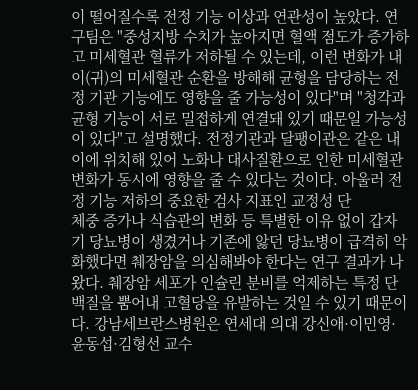이 떨어질수록 전정 기능 이상과 연관성이 높았다. 연구팀은 "중성지방 수치가 높아지면 혈액 점도가 증가하고 미세혈관 혈류가 저하될 수 있는데, 이런 변화가 내이(귀)의 미세혈관 순환을 방해해 균형을 담당하는 전정 기관 기능에도 영향을 줄 가능성이 있다"며 "청각과 균형 기능이 서로 밀접하게 연결돼 있기 때문일 가능성이 있다"고 설명했다. 전정기관과 달팽이관은 같은 내이에 위치해 있어 노화나 대사질환으로 인한 미세혈관 변화가 동시에 영향을 줄 수 있다는 것이다. 아울러 전정 기능 저하의 중요한 검사 지표인 교정성 단
체중 증가나 식습관의 변화 등 특별한 이유 없이 갑자기 당뇨병이 생겼거나 기존에 앓던 당뇨병이 급격히 악화했다면 췌장암을 의심해봐야 한다는 연구 결과가 나왔다. 췌장암 세포가 인슐린 분비를 억제하는 특정 단백질을 뿜어내 고혈당을 유발하는 것일 수 있기 때문이다. 강남세브란스병원은 연세대 의대 강신애·이민영·윤동섭·김형선 교수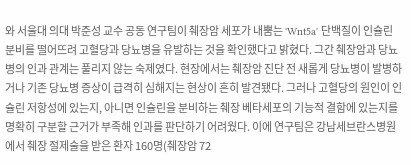와 서울대 의대 박준성 교수 공동 연구팀이 췌장암 세포가 내뿜는 'Wnt5a' 단백질이 인슐린 분비를 떨어뜨려 고혈당과 당뇨병을 유발하는 것을 확인했다고 밝혔다. 그간 췌장암과 당뇨병의 인과 관계는 풀리지 않는 숙제였다. 현장에서는 췌장암 진단 전 새롭게 당뇨병이 발병하거나 기존 당뇨병 증상이 급격히 심해지는 현상이 흔히 발견됐다. 그러나 고혈당의 원인이 인슐린 저항성에 있는지, 아니면 인슐린을 분비하는 췌장 베타세포의 기능적 결함에 있는지를 명확히 구분할 근거가 부족해 인과를 판단하기 어려웠다. 이에 연구팀은 강남세브란스병원에서 췌장 절제술을 받은 환자 160명(췌장암 72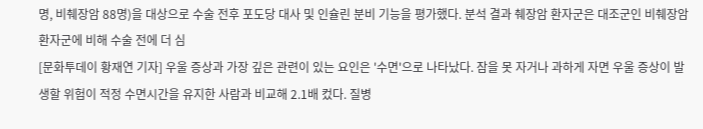명, 비췌장암 88명)을 대상으로 수술 전후 포도당 대사 및 인슐린 분비 기능을 평가했다. 분석 결과 췌장암 환자군은 대조군인 비췌장암 환자군에 비해 수술 전에 더 심
[문화투데이 황재연 기자] 우울 증상과 가장 깊은 관련이 있는 요인은 '수면'으로 나타났다. 잠을 못 자거나 과하게 자면 우울 증상이 발생할 위험이 적정 수면시간을 유지한 사람과 비교해 2.1배 컸다. 질병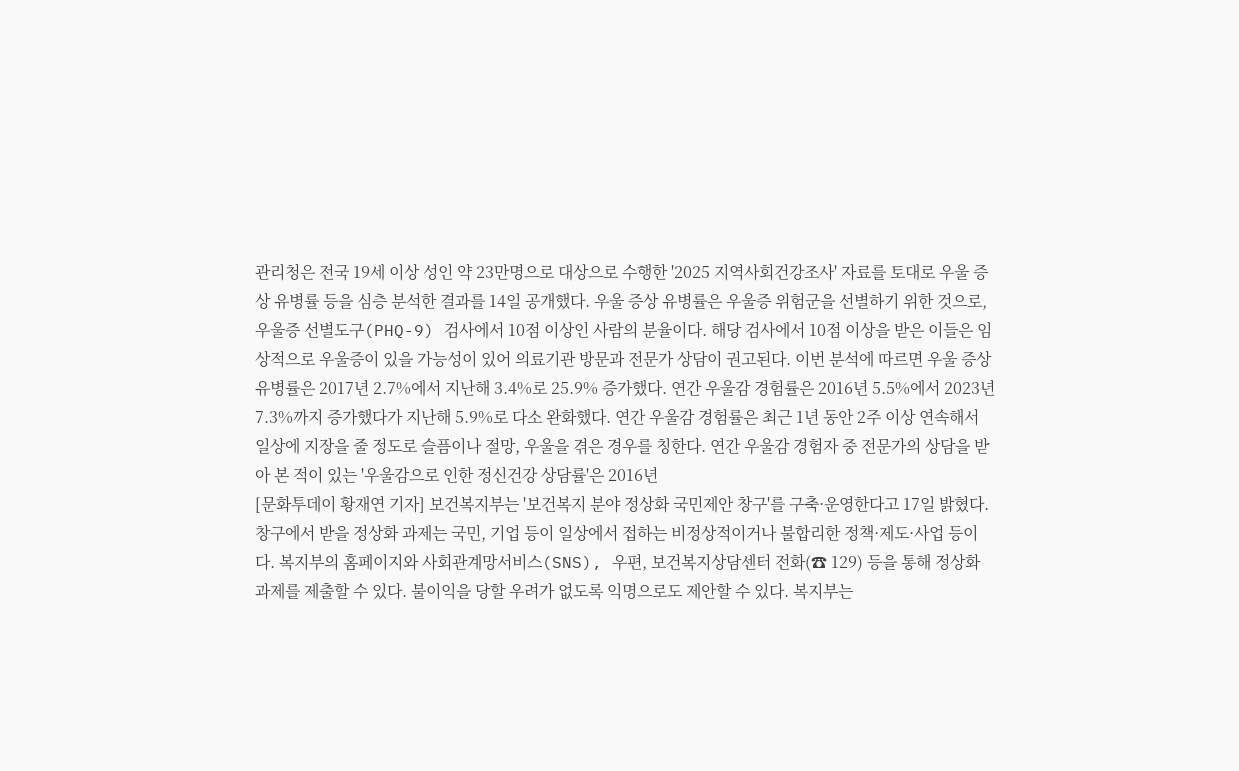관리청은 전국 19세 이상 성인 약 23만명으로 대상으로 수행한 '2025 지역사회건강조사' 자료를 토대로 우울 증상 유병률 등을 심층 분석한 결과를 14일 공개했다. 우울 증상 유병률은 우울증 위험군을 선별하기 위한 것으로, 우울증 선별도구(PHQ-9) 검사에서 10점 이상인 사람의 분율이다. 해당 검사에서 10점 이상을 받은 이들은 임상적으로 우울증이 있을 가능성이 있어 의료기관 방문과 전문가 상담이 권고된다. 이번 분석에 따르면 우울 증상 유병률은 2017년 2.7%에서 지난해 3.4%로 25.9% 증가했다. 연간 우울감 경험률은 2016년 5.5%에서 2023년 7.3%까지 증가했다가 지난해 5.9%로 다소 완화했다. 연간 우울감 경험률은 최근 1년 동안 2주 이상 연속해서 일상에 지장을 줄 정도로 슬픔이나 절망, 우울을 겪은 경우를 칭한다. 연간 우울감 경험자 중 전문가의 상담을 받아 본 적이 있는 '우울감으로 인한 정신건강 상담률'은 2016년
[문화투데이 황재연 기자] 보건복지부는 '보건복지 분야 정상화 국민제안 창구'를 구축·운영한다고 17일 밝혔다. 창구에서 받을 정상화 과제는 국민, 기업 등이 일상에서 접하는 비정상적이거나 불합리한 정책·제도·사업 등이다. 복지부의 홈페이지와 사회관계망서비스(SNS), 우편, 보건복지상담센터 전화(☎ 129) 등을 통해 정상화 과제를 제출할 수 있다. 불이익을 당할 우려가 없도록 익명으로도 제안할 수 있다. 복지부는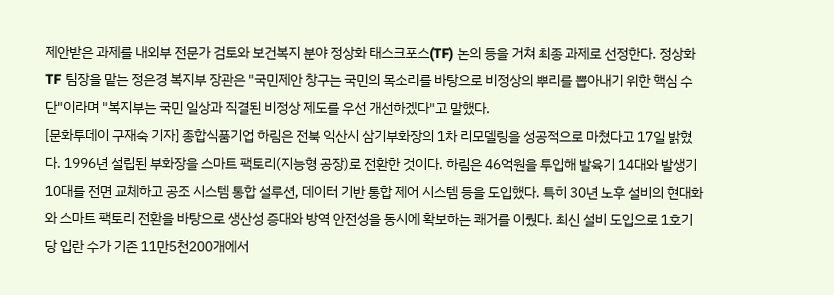제안받은 과제를 내외부 전문가 검토와 보건복지 분야 정상화 태스크포스(TF) 논의 등을 거쳐 최종 과제로 선정한다. 정상화 TF 팀장을 맡는 정은경 복지부 장관은 "국민제안 창구는 국민의 목소리를 바탕으로 비정상의 뿌리를 뽑아내기 위한 핵심 수단"이라며 "복지부는 국민 일상과 직결된 비정상 제도를 우선 개선하겠다"고 말했다.
[문화투데이 구재숙 기자] 종합식품기업 하림은 전북 익산시 삼기부화장의 1차 리모델링을 성공적으로 마쳤다고 17일 밝혔다. 1996년 설립된 부화장을 스마트 팩토리(지능형 공장)로 전환한 것이다. 하림은 46억원을 투입해 발육기 14대와 발생기 10대를 전면 교체하고 공조 시스템 통합 설루션, 데이터 기반 통합 제어 시스템 등을 도입했다. 특히 30년 노후 설비의 현대화와 스마트 팩토리 전환을 바탕으로 생산성 증대와 방역 안전성을 동시에 확보하는 쾌거를 이뤘다. 최신 설비 도입으로 1호기당 입란 수가 기존 11만5천200개에서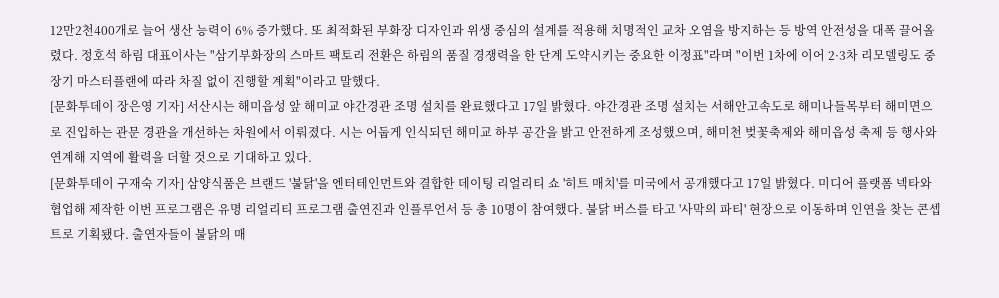12만2천400개로 늘어 생산 능력이 6% 증가했다. 또 최적화된 부화장 디자인과 위생 중심의 설계를 적용해 치명적인 교차 오염을 방지하는 등 방역 안전성을 대폭 끌어올렸다. 정호석 하림 대표이사는 "삼기부화장의 스마트 팩토리 전환은 하림의 품질 경쟁력을 한 단계 도약시키는 중요한 이정표"라며 "이번 1차에 이어 2·3차 리모델링도 중장기 마스터플랜에 따라 차질 없이 진행할 계획"이라고 말했다.
[문화투데이 장은영 기자] 서산시는 해미읍성 앞 해미교 야간경관 조명 설치를 완료했다고 17일 밝혔다. 야간경관 조명 설치는 서해안고속도로 해미나들목부터 해미면으로 진입하는 관문 경관을 개선하는 차원에서 이뤄졌다. 시는 어둡게 인식되던 해미교 하부 공간을 밝고 안전하게 조성했으며, 해미천 벚꽃축제와 해미읍성 축제 등 행사와 연계해 지역에 활력을 더할 것으로 기대하고 있다.
[문화투데이 구재숙 기자] 삼양식품은 브랜드 '불닭'을 엔터테인먼트와 결합한 데이팅 리얼리티 쇼 '히트 매치'를 미국에서 공개했다고 17일 밝혔다. 미디어 플랫폼 넥타와 협업해 제작한 이번 프로그램은 유명 리얼리티 프로그램 출연진과 인플루언서 등 총 10명이 참여했다. 불닭 버스를 타고 '사막의 파티' 현장으로 이동하며 인연을 찾는 콘셉트로 기획됐다. 출연자들이 불닭의 매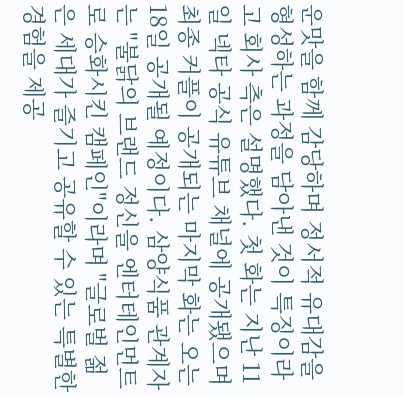운맛을 함께 감당하며 정서적 유대감을 형성하는 과정을 담아낸 것이 특징이라고 회사 측은 설명했다. 첫 화는 지난 11일 넥타 공식 유튜브 채널에 공개됐으며 최종 커플이 공개되는 마지막 화는 오는 18일 공개될 예정이다. 삼양식품 관계자는 "불닭의 브랜드 정신을 엔터테인먼트로 승화시킨 캠페인"이라며 "글로벌 젊은 세대가 즐기고 공유할 수 있는 특별한 경험을 제공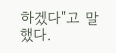하겠다"고 말했다.